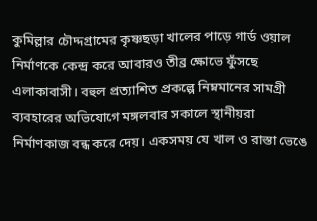কুমিল্লার চৌদ্দগ্রামের কৃষ্ণছড়া খালের পাড়ে গার্ড ওয়াল নির্মাণকে কেন্দ্র করে আবারও তীব্র ক্ষোভে ফুঁসছে এলাকাবাসী। বহুল প্রত্যাশিত প্রকল্পে নিম্নমানের সামগ্রী ব্যবহারের অভিযোগে মঙ্গলবার সকালে স্থানীয়রা নির্মাণকাজ বন্ধ করে দেয়। একসময় যে খাল ও রাস্তা ভেঙে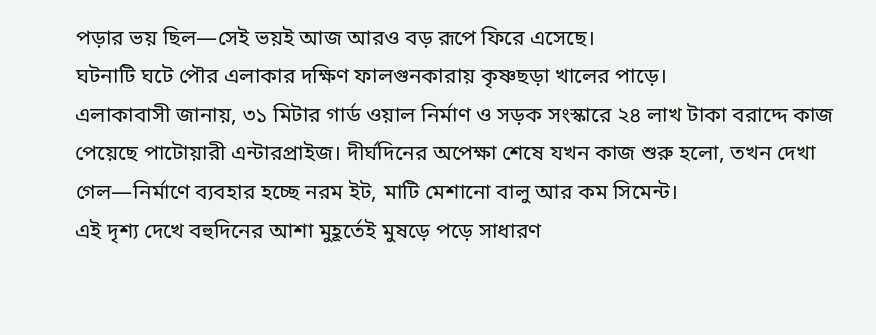পড়ার ভয় ছিল—সেই ভয়ই আজ আরও বড় রূপে ফিরে এসেছে।
ঘটনাটি ঘটে পৌর এলাকার দক্ষিণ ফালগুনকারায় কৃষ্ণছড়া খালের পাড়ে।
এলাকাবাসী জানায়, ৩১ মিটার গার্ড ওয়াল নির্মাণ ও সড়ক সংস্কারে ২৪ লাখ টাকা বরাদ্দে কাজ পেয়েছে পাটোয়ারী এন্টারপ্রাইজ। দীর্ঘদিনের অপেক্ষা শেষে যখন কাজ শুরু হলো, তখন দেখা গেল—নির্মাণে ব্যবহার হচ্ছে নরম ইট, মাটি মেশানো বালু আর কম সিমেন্ট।
এই দৃশ্য দেখে বহুদিনের আশা মুহূর্তেই মুষড়ে পড়ে সাধারণ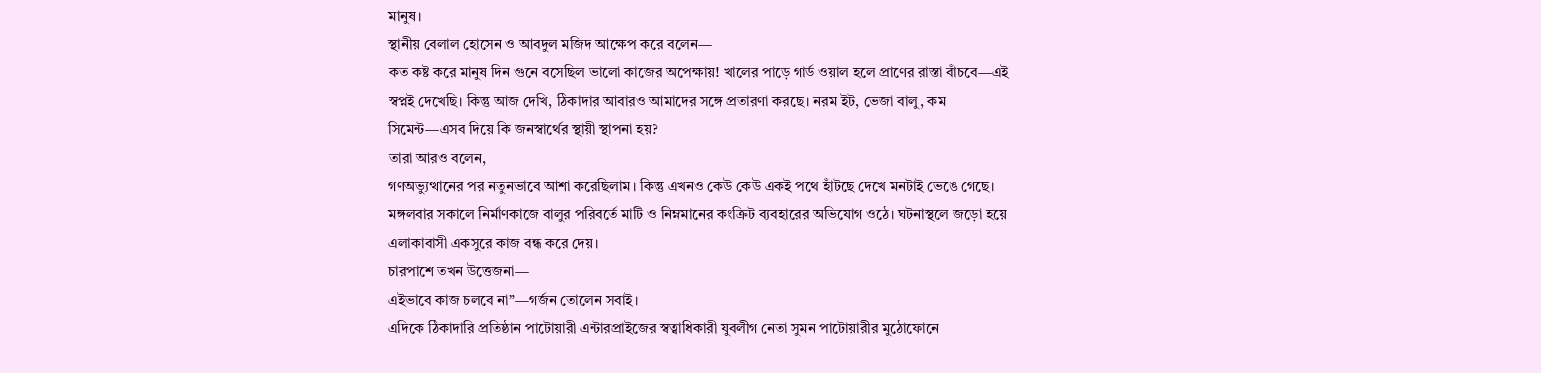মানুষ।
স্থানীয় বেলাল হোসেন ও আবদুল মজিদ আক্ষেপ করে বলেন—
কত কষ্ট করে মানুষ দিন গুনে বসেছিল ভালো কাজের অপেক্ষায়! খালের পাড়ে গার্ড ওয়াল হলে প্রাণের রাস্তা বাঁচবে—এই স্বপ্নই দেখেছি। কিন্তু আজ দেখি, ঠিকাদার আবারও আমাদের সঙ্গে প্রতারণা করছে। নরম ইট, ভেজা বালু, কম সিমেন্ট—এসব দিয়ে কি জনস্বার্থের স্থায়ী স্থাপনা হয়?
তারা আরও বলেন,
গণঅভ্যুত্থানের পর নতুনভাবে আশা করেছিলাম। কিন্তু এখনও কেউ কেউ একই পথে হাঁটছে দেখে মনটাই ভেঙে গেছে।
মঙ্গলবার সকালে নির্মাণকাজে বালুর পরিবর্তে মাটি ও নিম্নমানের কংক্রিট ব্যবহারের অভিযোগ ওঠে। ঘটনাস্থলে জড়ো হয়ে এলাকাবাসী একসুরে কাজ বন্ধ করে দেয়।
চারপাশে তখন উত্তেজনা—
এইভাবে কাজ চলবে না”—গর্জন তোলেন সবাই।
এদিকে ঠিকাদারি প্রতিষ্ঠান পাটোয়ারী এন্টারপ্রাইজের স্বত্বাধিকারী যুবলীগ নেতা সুমন পাটোয়ারীর মুঠোফোনে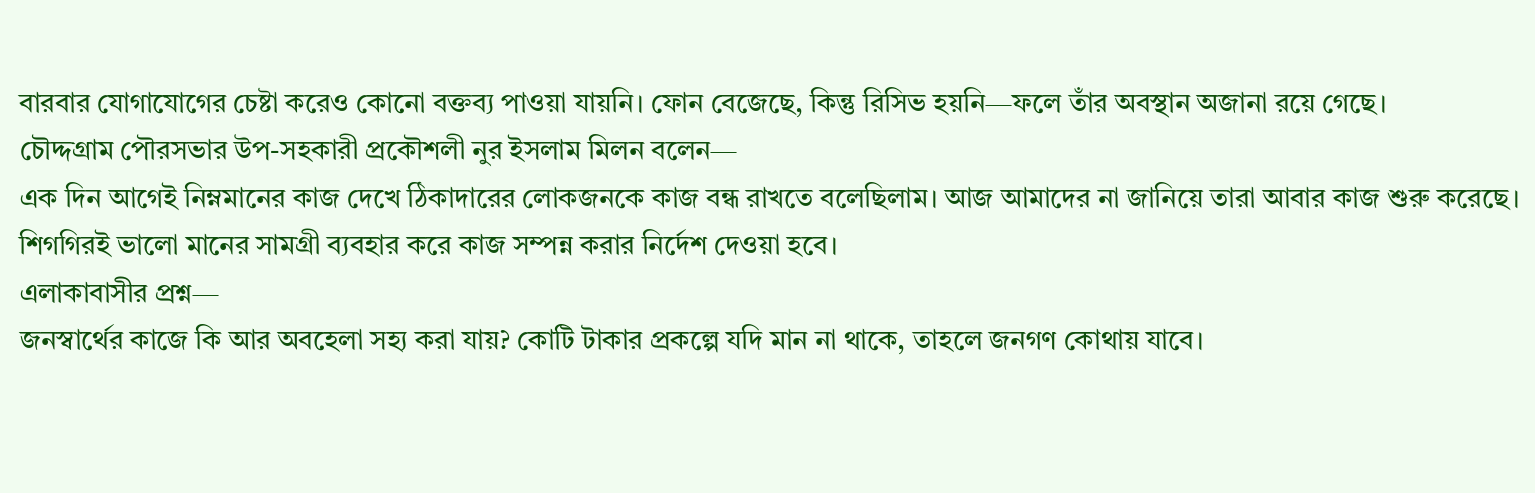বারবার যোগাযোগের চেষ্টা করেও কোনো বক্তব্য পাওয়া যায়নি। ফোন বেজেছে, কিন্তু রিসিভ হয়নি—ফলে তাঁর অবস্থান অজানা রয়ে গেছে।
চৌদ্দগ্রাম পৌরসভার উপ-সহকারী প্রকৌশলী নুর ইসলাম মিলন বলেন—
এক দিন আগেই নিম্নমানের কাজ দেখে ঠিকাদারের লোকজনকে কাজ বন্ধ রাখতে বলেছিলাম। আজ আমাদের না জানিয়ে তারা আবার কাজ শুরু করেছে। শিগগিরই ভালো মানের সামগ্রী ব্যবহার করে কাজ সম্পন্ন করার নির্দেশ দেওয়া হবে।
এলাকাবাসীর প্রশ্ন—
জনস্বার্থের কাজে কি আর অবহেলা সহ্য করা যায়? কোটি টাকার প্রকল্পে যদি মান না থাকে, তাহলে জনগণ কোথায় যাবে।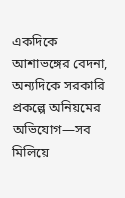একদিকে আশাভঙ্গের বেদনা, অন্যদিকে সরকারি প্রকল্পে অনিয়মের অভিযোগ—সব মিলিয়ে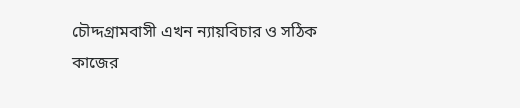চৌদ্দগ্রামবাসী এখন ন্যায়বিচার ও সঠিক কাজের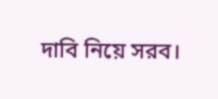দাবি নিয়ে সরব।